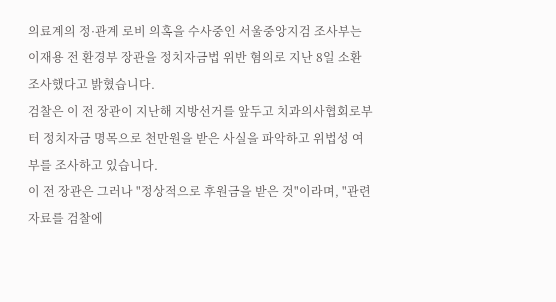의료계의 정·관계 로비 의혹을 수사중인 서울중앙지검 조사부는 이재용 전 환경부 장관을 정치자금법 위반 혐의로 지난 8일 소환 조사했다고 밝혔습니다.
검찰은 이 전 장관이 지난해 지방선거를 앞두고 치과의사협회로부터 정치자금 명목으로 천만원을 받은 사실을 파악하고 위법성 여부를 조사하고 있습니다.
이 전 장관은 그러나 "정상적으로 후원금을 받은 것"이라며, "관련 자료를 검찰에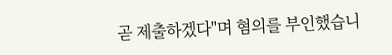곧 제출하겠다"며 혐의를 부인했습니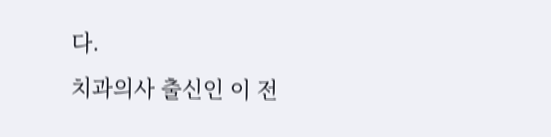다.
치과의사 출신인 이 전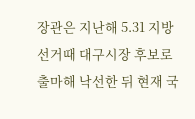장관은 지난해 5.31 지방선거때 대구시장 후보로 출마해 낙선한 뒤 현재 국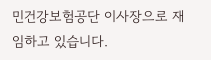민건강보험공단 이사장으로 재임하고 있습니다.